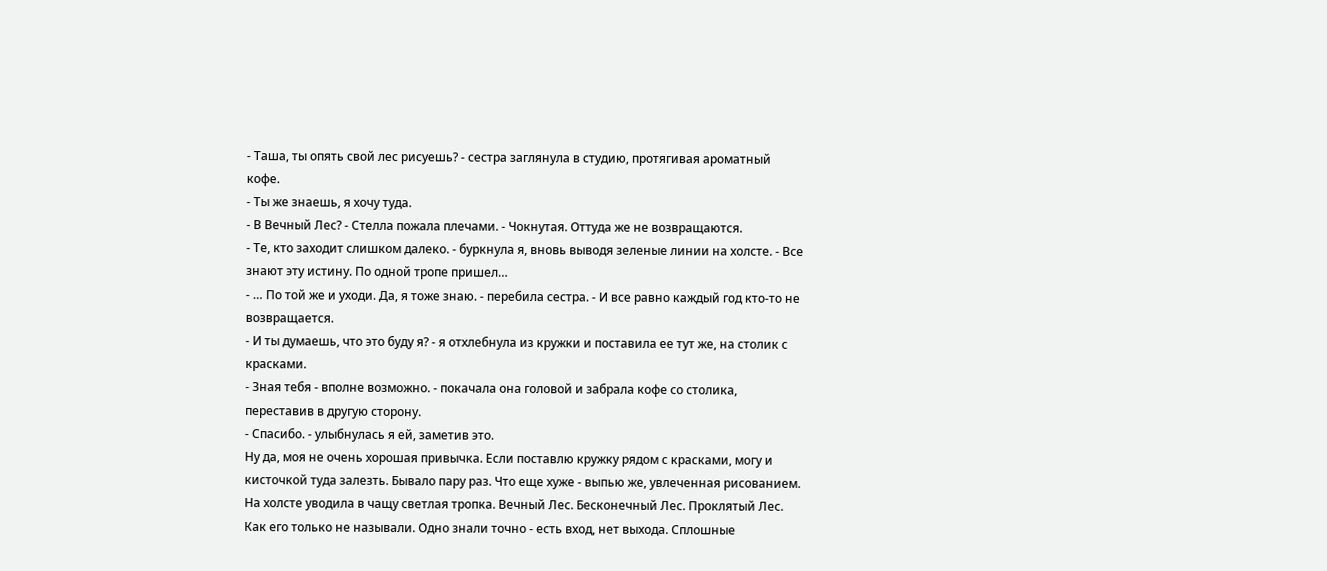- Таша, ты опять свой лес рисуешь? - сестра заглянула в студию, протягивая ароматный кофе.
- Ты же знаешь, я хочу туда.
- В Вечный Лес? - Стелла пожала плечами. - Чокнутая. Оттуда же не возвращаются.
- Те, кто заходит слишком далеко. - буркнула я, вновь выводя зеленые линии на холсте. - Все знают эту истину. По одной тропе пришел…
- … По той же и уходи. Да, я тоже знаю. - перебила сестра. - И все равно каждый год кто-то не возвращается.
- И ты думаешь, что это буду я? - я отхлебнула из кружки и поставила ее тут же, на столик с красками.
- Зная тебя - вполне возможно. - покачала она головой и забрала кофе со столика, переставив в другую сторону.
- Спасибо. - улыбнулась я ей, заметив это.
Ну да, моя не очень хорошая привычка. Если поставлю кружку рядом с красками, могу и кисточкой туда залезть. Бывало пару раз. Что еще хуже - выпью же, увлеченная рисованием.
На холсте уводила в чащу светлая тропка. Вечный Лес. Бесконечный Лес. Проклятый Лес. Как его только не называли. Одно знали точно - есть вход, нет выхода. Сплошные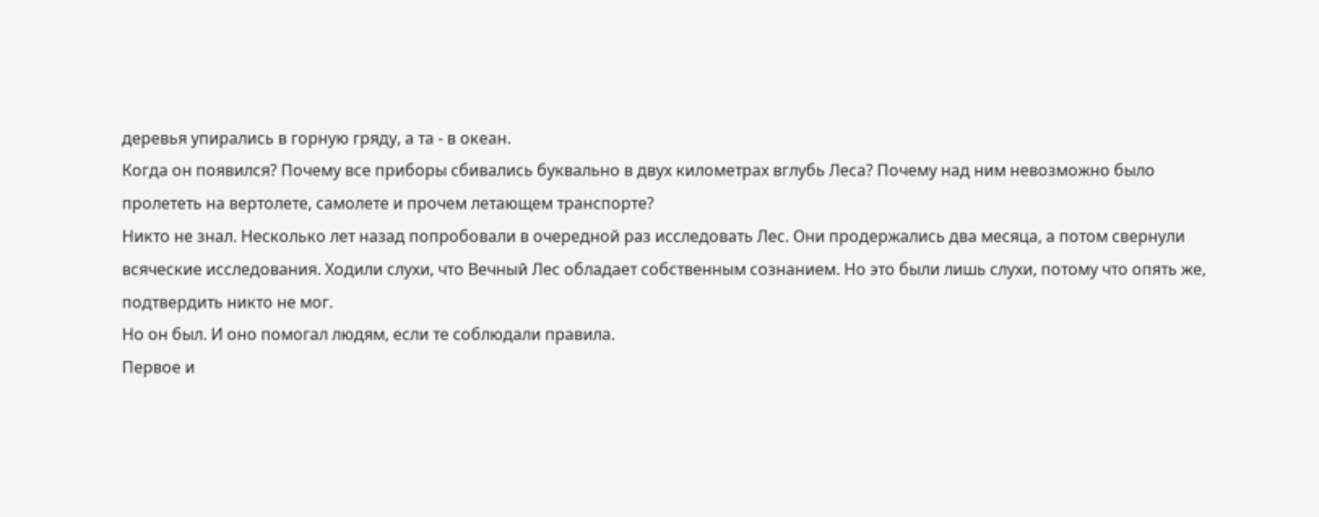деревья упирались в горную гряду, а та - в океан.
Когда он появился? Почему все приборы сбивались буквально в двух километрах вглубь Леса? Почему над ним невозможно было пролететь на вертолете, самолете и прочем летающем транспорте?
Никто не знал. Несколько лет назад попробовали в очередной раз исследовать Лес. Они продержались два месяца, а потом свернули всяческие исследования. Ходили слухи, что Вечный Лес обладает собственным сознанием. Но это были лишь слухи, потому что опять же, подтвердить никто не мог.
Но он был. И оно помогал людям, если те соблюдали правила.
Первое и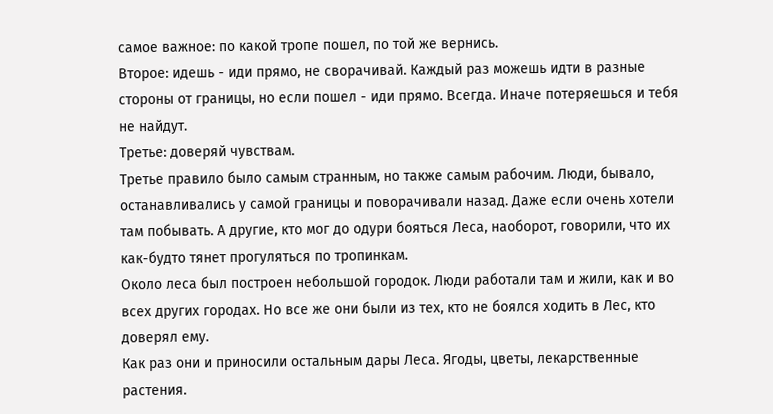самое важное: по какой тропе пошел, по той же вернись.
Второе: идешь - иди прямо, не сворачивай. Каждый раз можешь идти в разные стороны от границы, но если пошел - иди прямо. Всегда. Иначе потеряешься и тебя не найдут.
Третье: доверяй чувствам.
Третье правило было самым странным, но также самым рабочим. Люди, бывало, останавливались у самой границы и поворачивали назад. Даже если очень хотели там побывать. А другие, кто мог до одури бояться Леса, наоборот, говорили, что их как-будто тянет прогуляться по тропинкам.
Около леса был построен небольшой городок. Люди работали там и жили, как и во всех других городах. Но все же они были из тех, кто не боялся ходить в Лес, кто доверял ему.
Как раз они и приносили остальным дары Леса. Ягоды, цветы, лекарственные растения.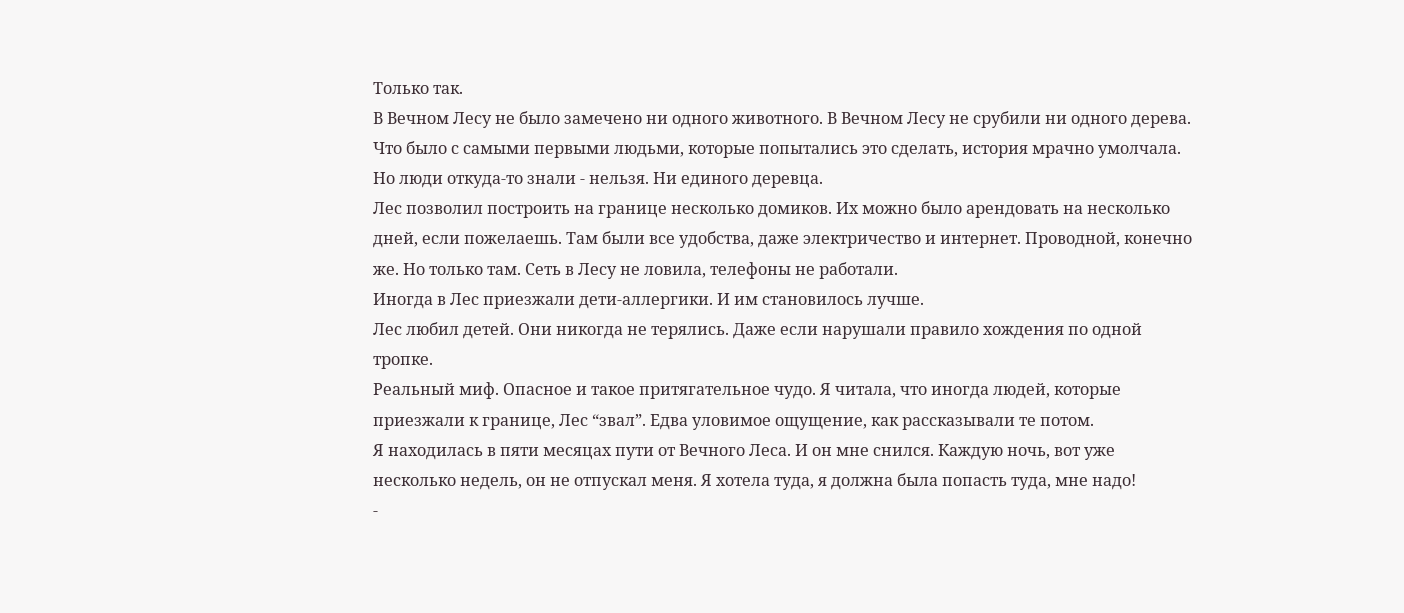Только так.
В Вечном Лесу не было замечено ни одного животного. В Вечном Лесу не срубили ни одного дерева. Что было с самыми первыми людьми, которые попытались это сделать, история мрачно умолчала. Но люди откуда-то знали - нельзя. Ни единого деревца.
Лес позволил построить на границе несколько домиков. Их можно было арендовать на несколько дней, если пожелаешь. Там были все удобства, даже электричество и интернет. Проводной, конечно же. Но только там. Сеть в Лесу не ловила, телефоны не работали.
Иногда в Лес приезжали дети-аллергики. И им становилось лучше.
Лес любил детей. Они никогда не терялись. Даже если нарушали правило хождения по одной тропке.
Реальный миф. Опасное и такое притягательное чудо. Я читала, что иногда людей, которые приезжали к границе, Лес “звал”. Едва уловимое ощущение, как рассказывали те потом.
Я находилась в пяти месяцах пути от Вечного Леса. И он мне снился. Каждую ночь, вот уже несколько недель, он не отпускал меня. Я хотела туда, я должна была попасть туда, мне надо!
-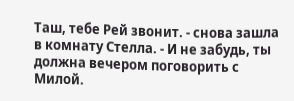Таш, тебе Рей звонит. - снова зашла в комнату Стелла. - И не забудь, ты должна вечером поговорить с Милой.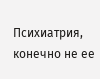Психиатрия, конечно не ее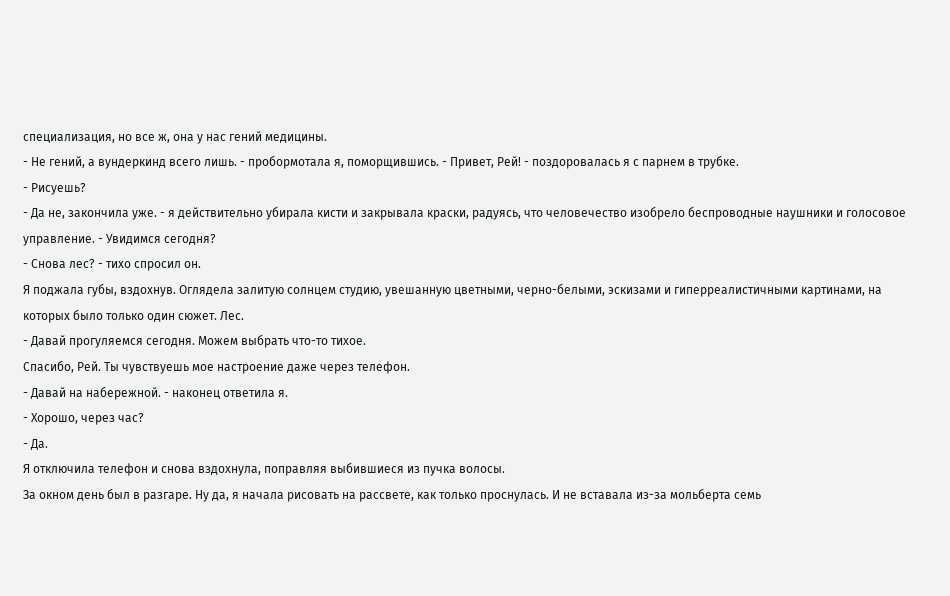специализация, но все ж, она у нас гений медицины.
- Не гений, а вундеркинд всего лишь. - пробормотала я, поморщившись. - Привет, Рей! - поздоровалась я с парнем в трубке.
- Рисуешь?
- Да не, закончила уже. - я действительно убирала кисти и закрывала краски, радуясь, что человечество изобрело беспроводные наушники и голосовое управление. - Увидимся сегодня?
- Снова лес? - тихо спросил он.
Я поджала губы, вздохнув. Оглядела залитую солнцем студию, увешанную цветными, черно-белыми, эскизами и гиперреалистичными картинами, на которых было только один сюжет. Лес.
- Давай прогуляемся сегодня. Можем выбрать что-то тихое.
Спасибо, Рей. Ты чувствуешь мое настроение даже через телефон.
- Давай на набережной. - наконец ответила я.
- Хорошо, через час?
- Да.
Я отключила телефон и снова вздохнула, поправляя выбившиеся из пучка волосы.
За окном день был в разгаре. Ну да, я начала рисовать на рассвете, как только проснулась. И не вставала из-за мольберта семь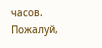часов. Пожалуй,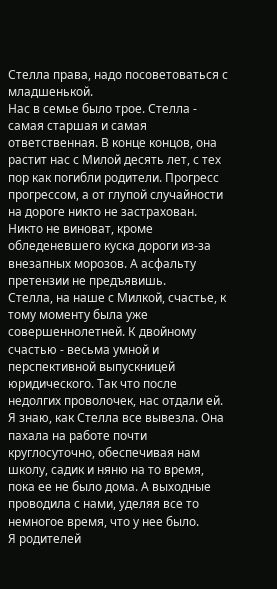Стелла права, надо посоветоваться с младшенькой.
Нас в семье было трое. Стелла - самая старшая и самая ответственная. В конце концов, она растит нас с Милой десять лет, с тех пор как погибли родители. Прогресс прогрессом, а от глупой случайности на дороге никто не застрахован. Никто не виноват, кроме обледеневшего куска дороги из-за внезапных морозов. А асфальту претензии не предъявишь.
Стелла, на наше с Милкой, счастье, к тому моменту была уже совершеннолетней. К двойному счастью - весьма умной и перспективной выпускницей юридического. Так что после недолгих проволочек, нас отдали ей.
Я знаю, как Стелла все вывезла. Она пахала на работе почти круглосуточно, обеспечивая нам школу, садик и няню на то время, пока ее не было дома. А выходные проводила с нами, уделяя все то немногое время, что у нее было.
Я родителей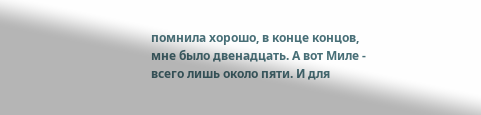помнила хорошо, в конце концов, мне было двенадцать. А вот Миле - всего лишь около пяти. И для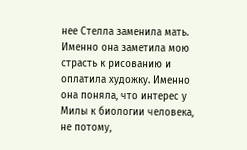нее Стелла заменила мать.
Именно она заметила мою страсть к рисованию и оплатила художку. Именно она поняла, что интерес у Милы к биологии человека, не потому,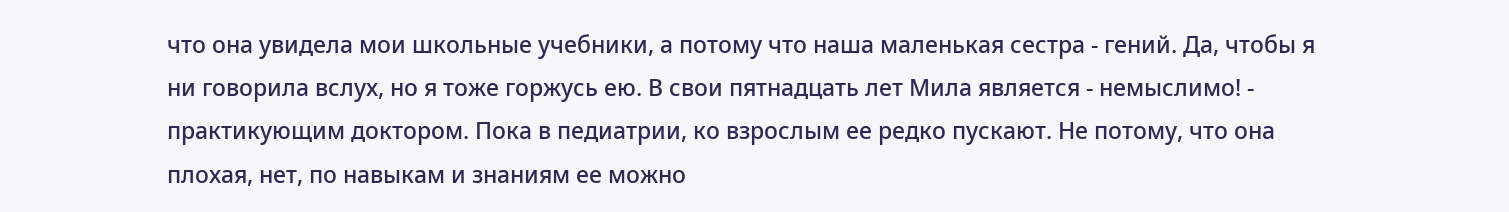что она увидела мои школьные учебники, а потому что наша маленькая сестра - гений. Да, чтобы я ни говорила вслух, но я тоже горжусь ею. В свои пятнадцать лет Мила является - немыслимо! - практикующим доктором. Пока в педиатрии, ко взрослым ее редко пускают. Не потому, что она плохая, нет, по навыкам и знаниям ее можно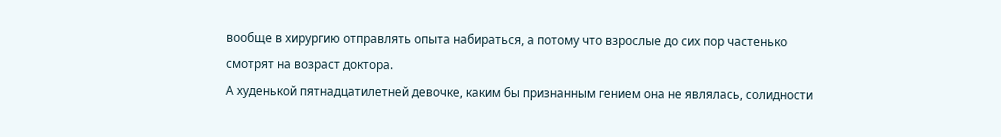вообще в хирургию отправлять опыта набираться, а потому что взрослые до сих пор частенько смотрят на возраст доктора.
А худенькой пятнадцатилетней девочке, каким бы признанным гением она не являлась, солидности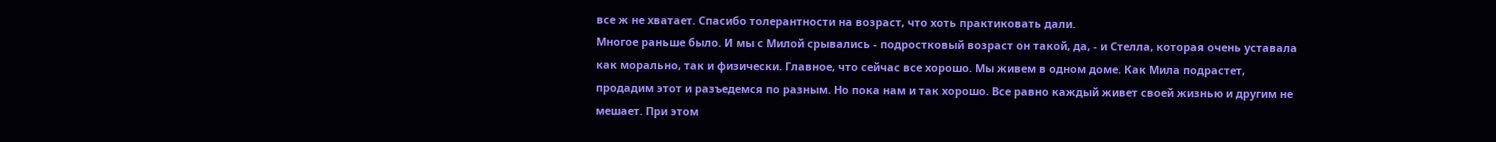все ж не хватает. Спасибо толерантности на возраст, что хоть практиковать дали.
Многое раньше было. И мы с Милой срывались - подростковый возраст он такой, да, - и Стелла, которая очень уставала как морально, так и физически. Главное, что сейчас все хорошо. Мы живем в одном доме. Как Мила подрастет, продадим этот и разъедемся по разным. Но пока нам и так хорошо. Все равно каждый живет своей жизнью и другим не мешает. При этом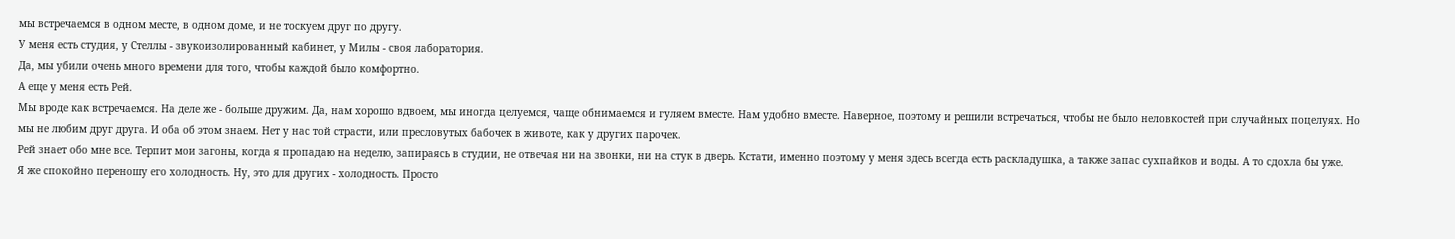мы встречаемся в одном месте, в одном доме, и не тоскуем друг по другу.
У меня есть студия, у Стеллы - звукоизолированный кабинет, у Милы - своя лаборатория.
Да, мы убили очень много времени для того, чтобы каждой было комфортно.
А еще у меня есть Рей.
Мы вроде как встречаемся. На деле же - больше дружим. Да, нам хорошо вдвоем, мы иногда целуемся, чаще обнимаемся и гуляем вместе. Нам удобно вместе. Наверное, поэтому и решили встречаться, чтобы не было неловкостей при случайных поцелуях. Но мы не любим друг друга. И оба об этом знаем. Нет у нас той страсти, или пресловутых бабочек в животе, как у других парочек.
Рей знает обо мне все. Терпит мои загоны, когда я пропадаю на неделю, запираясь в студии, не отвечая ни на звонки, ни на стук в дверь. Кстати, именно поэтому у меня здесь всегда есть раскладушка, а также запас сухпайков и воды. А то сдохла бы уже.
Я же спокойно переношу его холодность. Ну, это для других - холодность. Просто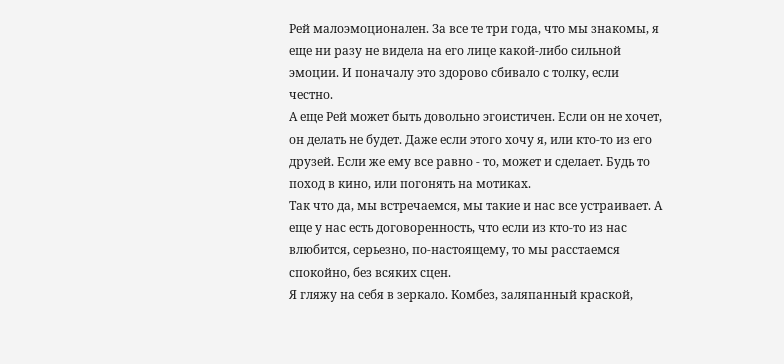Рей малоэмоционален. За все те три года, что мы знакомы, я еще ни разу не видела на его лице какой-либо сильной эмоции. И поначалу это здорово сбивало с толку, если честно.
А еще Рей может быть довольно эгоистичен. Если он не хочет, он делать не будет. Даже если этого хочу я, или кто-то из его друзей. Если же ему все равно - то, может и сделает. Будь то поход в кино, или погонять на мотиках.
Так что да, мы встречаемся, мы такие и нас все устраивает. А еще у нас есть договоренность, что если из кто-то из нас влюбится, серьезно, по-настоящему, то мы расстаемся спокойно, без всяких сцен.
Я гляжу на себя в зеркало. Комбез, заляпанный краской,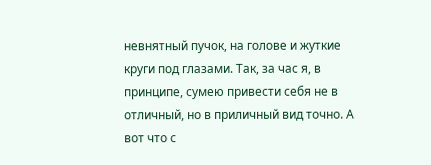невнятный пучок, на голове и жуткие круги под глазами. Так, за час я, в принципе, сумею привести себя не в отличный, но в приличный вид точно. А вот что с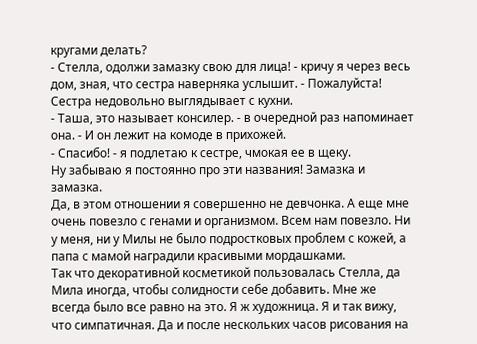кругами делать?
- Стелла, одолжи замазку свою для лица! - кричу я через весь дом, зная, что сестра наверняка услышит. - Пожалуйста!
Сестра недовольно выглядывает с кухни.
- Таша, это называет консилер. - в очередной раз напоминает она. - И он лежит на комоде в прихожей.
- Спасибо! - я подлетаю к сестре, чмокая ее в щеку.
Ну забываю я постоянно про эти названия! Замазка и замазка.
Да, в этом отношении я совершенно не девчонка. А еще мне очень повезло с генами и организмом. Всем нам повезло. Ни у меня, ни у Милы не было подростковых проблем с кожей, а папа с мамой наградили красивыми мордашками.
Так что декоративной косметикой пользовалась Стелла, да Мила иногда, чтобы солидности себе добавить. Мне же всегда было все равно на это. Я ж художница. Я и так вижу, что симпатичная. Да и после нескольких часов рисования на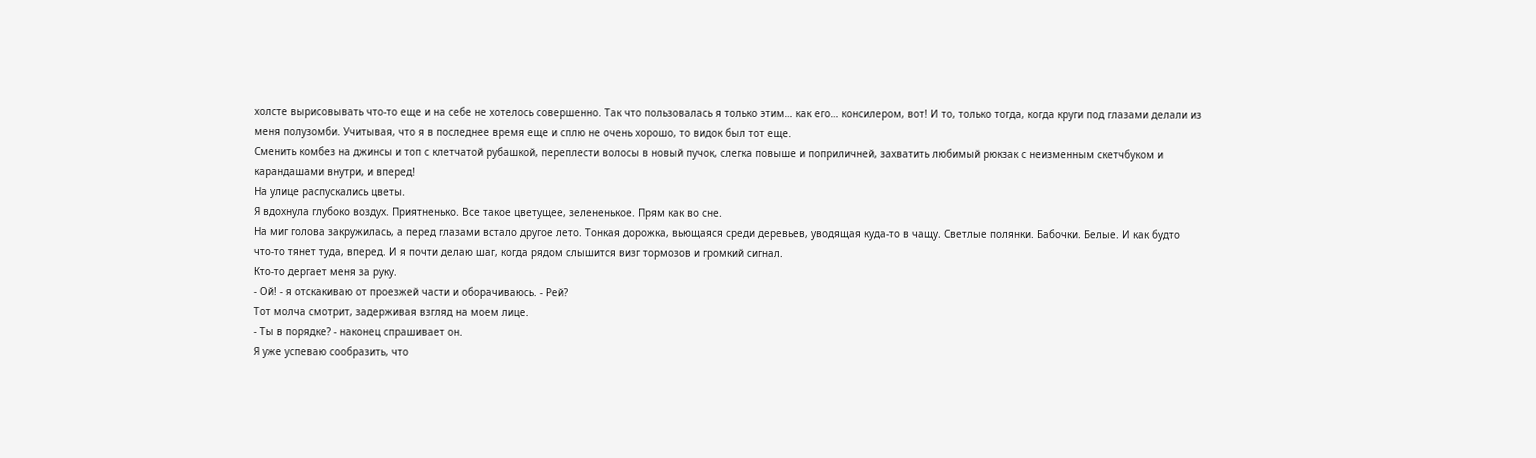холсте вырисовывать что-то еще и на себе не хотелось совершенно. Так что пользовалась я только этим… как его… консилером, вот! И то, только тогда, когда круги под глазами делали из меня полузомби. Учитывая, что я в последнее время еще и сплю не очень хорошо, то видок был тот еще.
Сменить комбез на джинсы и топ с клетчатой рубашкой, переплести волосы в новый пучок, слегка повыше и поприличней, захватить любимый рюкзак с неизменным скетчбуком и карандашами внутри, и вперед!
На улице распускались цветы.
Я вдохнула глубоко воздух. Приятненько. Все такое цветущее, зелененькое. Прям как во сне.
На миг голова закружилась, а перед глазами встало другое лето. Тонкая дорожка, вьющаяся среди деревьев, уводящая куда-то в чащу. Светлые полянки. Бабочки. Белые. И как будто что-то тянет туда, вперед. И я почти делаю шаг, когда рядом слышится визг тормозов и громкий сигнал.
Кто-то дергает меня за руку.
- Ой! - я отскакиваю от проезжей части и оборачиваюсь. - Рей?
Тот молча смотрит, задерживая взгляд на моем лице.
- Ты в порядке? - наконец спрашивает он.
Я уже успеваю сообразить, что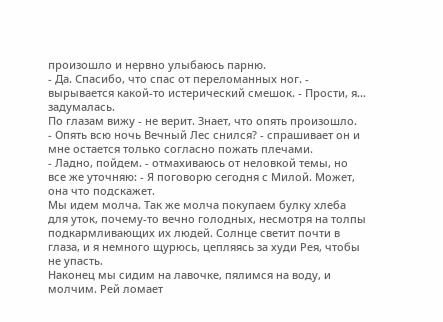произошло и нервно улыбаюсь парню.
- Да. Спасибо, что спас от переломанных ног. - вырывается какой-то истерический смешок. - Прости, я… задумалась.
По глазам вижу - не верит. Знает, что опять произошло.
- Опять всю ночь Вечный Лес снился? - спрашивает он и мне остается только согласно пожать плечами.
- Ладно, пойдем. - отмахиваюсь от неловкой темы, но все же уточняю: - Я поговорю сегодня с Милой. Может, она что подскажет.
Мы идем молча. Так же молча покупаем булку хлеба для уток, почему-то вечно голодных, несмотря на толпы подкармливающих их людей. Солнце светит почти в глаза, и я немного щурюсь, цепляясь за худи Рея, чтобы не упасть.
Наконец мы сидим на лавочке, пялимся на воду, и молчим. Рей ломает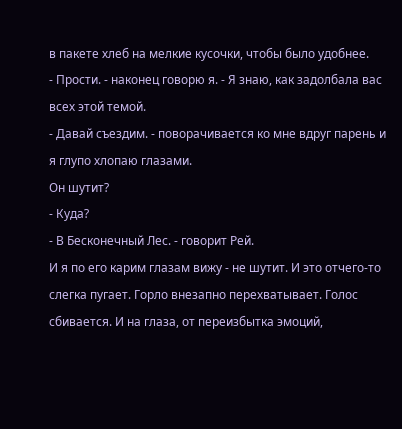в пакете хлеб на мелкие кусочки, чтобы было удобнее.
- Прости. - наконец говорю я. - Я знаю, как задолбала вас всех этой темой.
- Давай съездим. - поворачивается ко мне вдруг парень и я глупо хлопаю глазами.
Он шутит?
- Куда?
- В Бесконечный Лес. - говорит Рей.
И я по его карим глазам вижу - не шутит. И это отчего-то слегка пугает. Горло внезапно перехватывает. Голос сбивается. И на глаза, от переизбытка эмоций,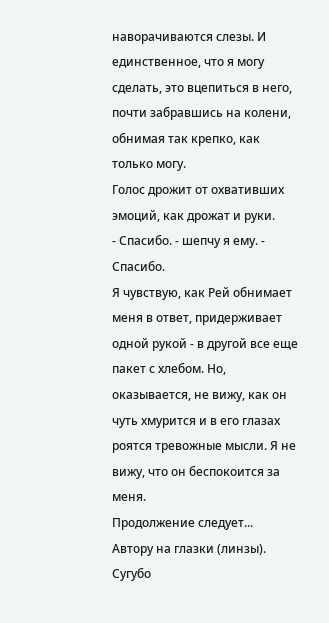наворачиваются слезы. И единственное, что я могу сделать, это вцепиться в него, почти забравшись на колени, обнимая так крепко, как только могу.
Голос дрожит от охвативших эмоций, как дрожат и руки.
- Спасибо. - шепчу я ему. - Спасибо.
Я чувствую, как Рей обнимает меня в ответ, придерживает одной рукой - в другой все еще пакет с хлебом. Но, оказывается, не вижу, как он чуть хмурится и в его глазах роятся тревожные мысли. Я не вижу, что он беспокоится за меня.
Продолжение следует...
Автору на глазки (линзы). Сугубо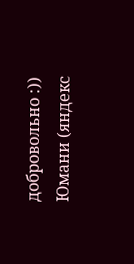добровольно :))
Юмани (яндекс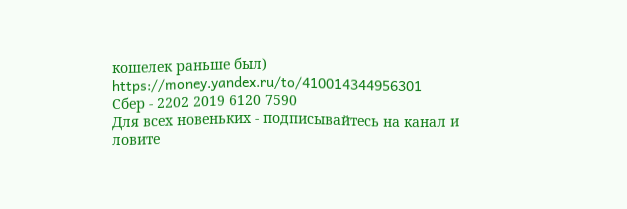кошелек раньше был) https://money.yandex.ru/to/410014344956301
Сбер - 2202 2019 6120 7590
Для всех новеньких - подписывайтесь на канал и ловите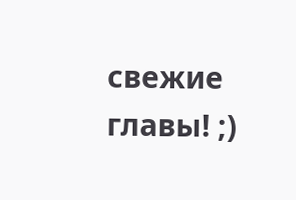свежие главы! ;)